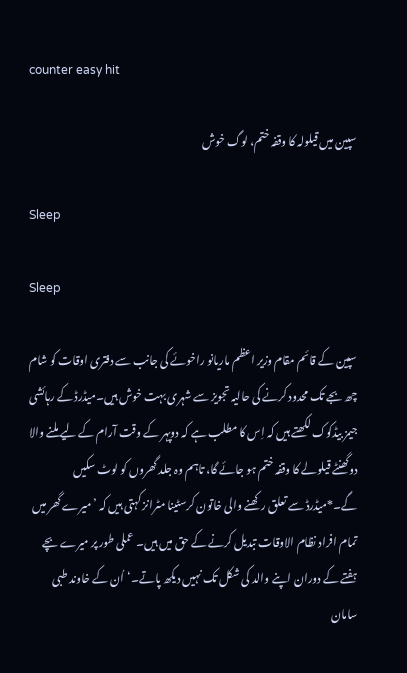counter easy hit

سپین میں قیلولہ کا وقفہ ختم، لوگ خوش

Sleep

Sleep

سپین کے قائم مقام وزیر اعظم ماریانو راخوئے کی جانب سے دفتری اوقات کو شام چھ بجے تک محدود کرنے کی حالیہ تجویز سے شہری بہت خوش ہیں۔میڈرڈ کے رہائشی جیمز بیڈکوک لکھتے ہیں کہ اِس کا مطلب ہے کہ دوپہر کے وقت آرام کے لیے ملنے والا دوگھنٹے قیلولے کا وقفہ ختم ہو جائے گا، تاہم وہ جلد گھروں کو لوٹ سکیں گے۔*میڈرڈ سے تعلق رکھنے والی خاتون کرسٹینا مٹرانز کہتی ہیں کہ ’میرے گھر میں تمام افراد نظام الاوقات تبدیل کرنے کے حق میں ہیں۔ عملی طور پر میرے بچے ہفتے کے دوران اپنے والد کی شکل تک نہیں دیکھ پاتے۔‘اُن کے خاوند طبی سامان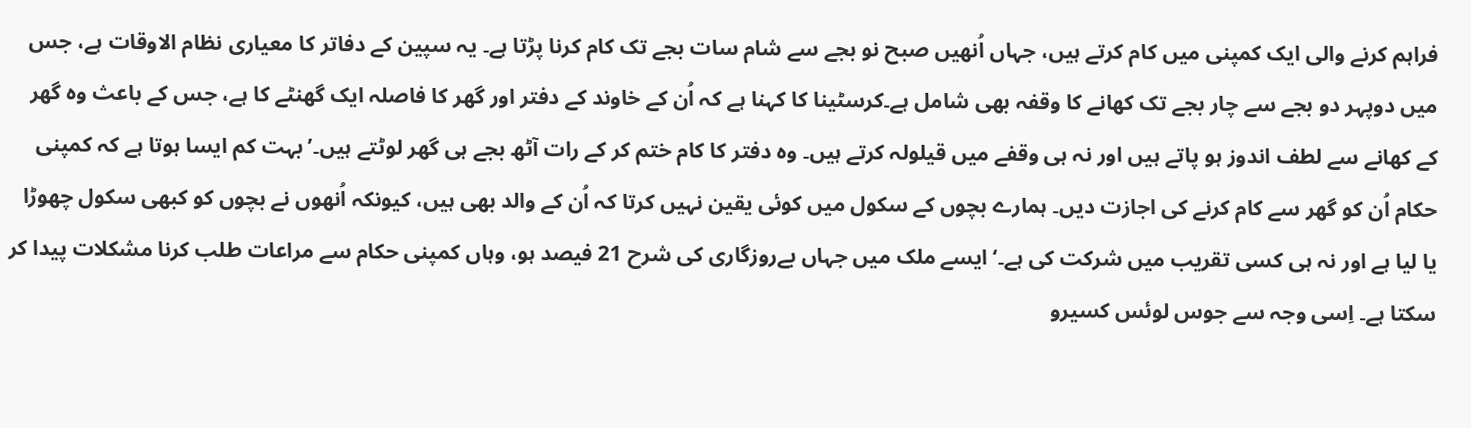فراہم کرنے والی ایک کمپنی میں کام کرتے ہیں، جہاں اُنھیں صبح نو بجے سے شام سات بجے تک کام کرنا پڑتا ہے۔ یہ سپین کے دفاتر کا معیاری نظام الاوقات ہے، جس میں دوپہر دو بجے سے چار بجے تک کھانے کا وقفہ بھی شامل ہے۔کرسٹینا کا کہنا ہے کہ اُن کے خاوند کے دفتر اور گھر کا فاصلہ ایک گھنٹے کا ہے، جس کے باعث وہ گھر کے کھانے سے لطف اندوز ہو پاتے ہیں اور نہ ہی وقفے میں قیلولہ کرتے ہیں۔ وہ دفتر کا کام ختم کر کے رات آٹھ بجے ہی گھر لوٹتے ہیں۔’بہت کم ایسا ہوتا ہے کہ کمپنی حکام اُن کو گھر سے کام کرنے کی اجازت دیں۔ ہمارے بچوں کے سکول میں کوئی یقین نہیں کرتا کہ اُن کے والد بھی ہیں، کیونکہ اُنھوں نے بچوں کو کبھی سکول چھوڑا یا لیا ہے اور نہ ہی کسی تقریب میں شرکت کی ہے۔‘ایسے ملک میں جہاں بےروزگاری کی شرح 21 فیصد ہو، وہاں کمپنی حکام سے مراعات طلب کرنا مشکلات پیدا کر سکتا ہے۔ اِسی وجہ سے جوس لوئس کسیرو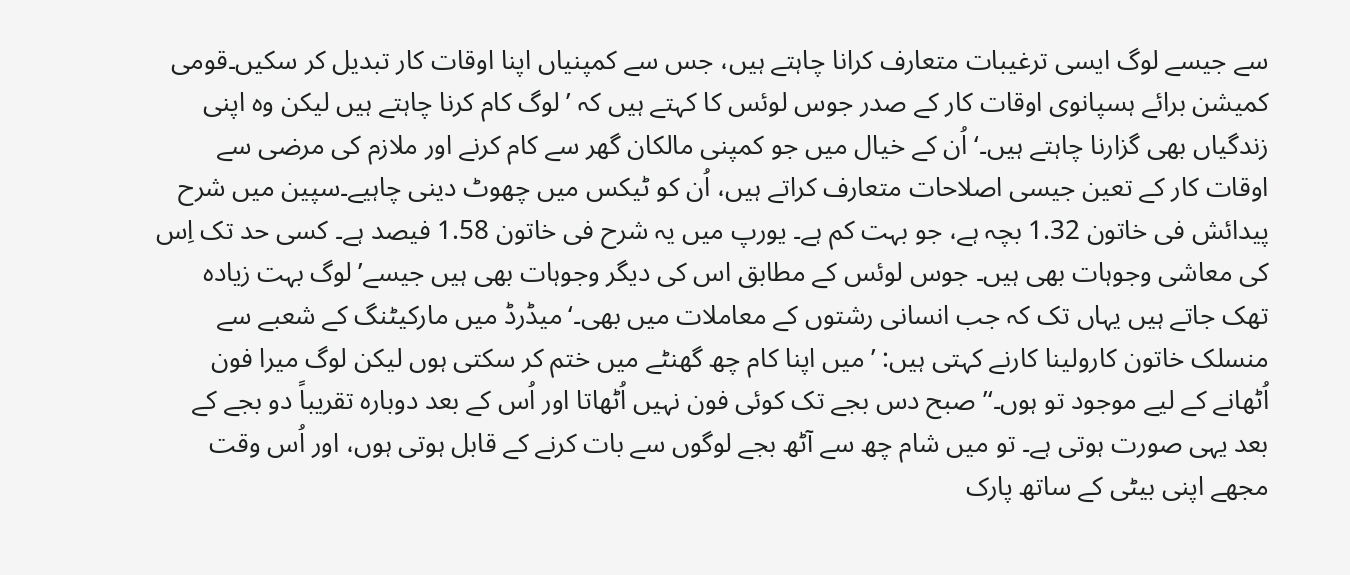سے جیسے لوگ ایسی ترغیبات متعارف کرانا چاہتے ہیں، جس سے کمپنیاں اپنا اوقات کار تبدیل کر سکیں۔قومی کمیشن برائے ہسپانوی اوقات کار کے صدر جوس لوئس کا کہتے ہیں کہ ’لوگ کام کرنا چاہتے ہیں لیکن وہ اپنی زندگیاں بھی گزارنا چاہتے ہیں۔‘اُن کے خیال میں جو کمپنی مالکان گھر سے کام کرنے اور ملازم کی مرضی سے اوقات کار کے تعین جیسی اصلاحات متعارف کراتے ہیں، اُن کو ٹیکس میں چھوٹ دینی چاہیے۔سپین میں شرح پیدائش فی خاتون 1.32 بچہ ہے، جو بہت کم ہے۔ یورپ میں یہ شرح فی خاتون 1.58 فیصد ہے۔ کسی حد تک اِس کی معاشی وجوہات بھی ہیں۔ جوس لوئس کے مطابق اس کی دیگر وجوہات بھی ہیں جیسے’لوگ بہت زیادہ تھک جاتے ہیں یہاں تک کہ جب انسانی رشتوں کے معاملات میں بھی۔‘میڈرڈ میں مارکیٹنگ کے شعبے سے منسلک خاتون کارولینا کارنے کہتی ہیں: ’میں اپنا کام چھ گھنٹے میں ختم کر سکتی ہوں لیکن لوگ میرا فون اُٹھانے کے لیے موجود تو ہوں۔‘’صبح دس بجے تک کوئی فون نہیں اُٹھاتا اور اُس کے بعد دوبارہ تقریباً دو بجے کے بعد یہی صورت ہوتی ہے۔ تو میں شام چھ سے آٹھ بجے لوگوں سے بات کرنے کے قابل ہوتی ہوں، اور اُس وقت مجھے اپنی بیٹی کے ساتھ پارک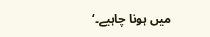میں ہونا چاہیے۔‘